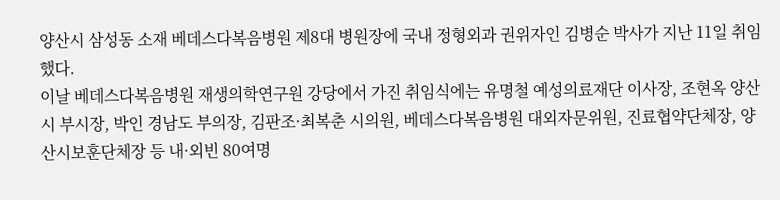양산시 삼성동 소재 베데스다복음병원 제8대 병원장에 국내 정형외과 권위자인 김병순 박사가 지난 11일 취임했다.
이날 베데스다복음병원 재생의학연구원 강당에서 가진 취임식에는 유명철 예성의료재단 이사장, 조현옥 양산시 부시장, 박인 경남도 부의장, 김판조·최복춘 시의원, 베데스다복음병원 대외자문위원, 진료협약단체장, 양산시보훈단체장 등 내·외빈 80여명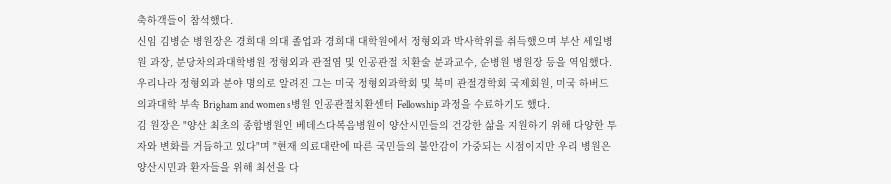축하객들이 참석했다.
신임 김병순 병원장은 경희대 의대 졸업과 경희대 대학원에서 정형외과 박사학위를 취득했으며 부산 세일병원 과장, 분당차의과대학병원 정형외과 관절염 및 인공관절 치환술 분과교수, 순병원 병원장 등을 역임했다.
우리나라 정형외과 분야 명의로 알려진 그는 미국 정형외과학회 및 북미 관절경학회 국제회원, 미국 하버드 의과대학 부속 Brigham and women s병원 인공관절치환센터 Fellowship 과정을 수료하기도 했다.
김 원장은 "양산 최초의 종합병원인 베데스다복음병원이 양산시민들의 건강한 삶을 지원하기 위해 다양한 투자와 변화를 거듭하고 있다"며 "현재 의료대란에 따른 국민들의 불안감이 가중되는 시점이지만 우리 병원은 양산시민과 환자들을 위해 최선을 다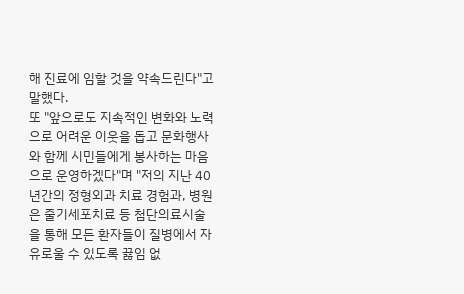해 진료에 임할 것을 약속드린다"고 말했다.
또 "앞으로도 지속적인 변화와 노력으로 어려운 이웃을 돕고 문화행사와 함께 시민들에게 봉사하는 마음으로 운영하겠다"며 "저의 지난 40년간의 정형외과 치료 경험과, 병원은 줄기세포치료 등 첨단의료시술을 통해 모든 환자들이 질병에서 자유로울 수 있도록 끓임 없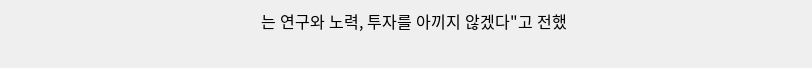는 연구와 노력, 투자를 아끼지 않겠다"고 전했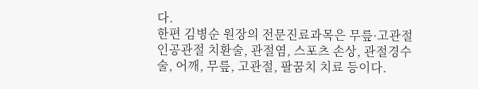다.
한편 김병순 원장의 전문진료과목은 무릎·고관절 인공관절 치환술, 관절염, 스포츠 손상, 관절경수술, 어깨, 무릎, 고관절, 팔꿈치 치료 등이다.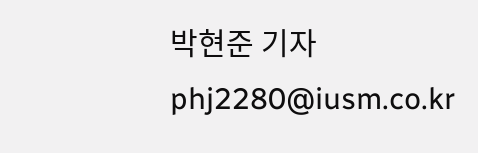박현준 기자 phj2280@iusm.co.kr